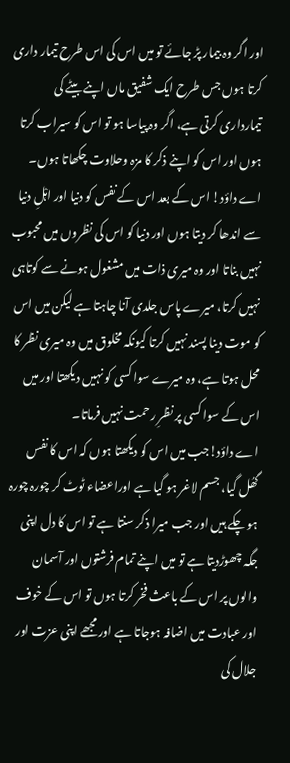اور اگر وہ بیمار پڑ جائے تو میں اس کی اس طرح تیمار داری کرتا ہوں جس طرح ایک شفیق ماں اپنے بیٹے کی تیمارداری کرتی ہے، اگر وہ پیاسا ہو تو اس کو سیراب کرتا ہوں اور اس کو اپنے ذکر کا مزہ وحلاوت چکھاتا ہوں۔
اے داؤد! اس کے بعد اس کے نفس کو دنیا اور اہْلِ دنیا سے اندھا کر دیتا ہوں اور دنیا کو اس کی نظروں میں محبوب نہیں بناتا اور وہ میری ذات میں مشغول ہونے سے کوتاہی نہیں کرتا، میرے پاس جلدی آنا چاہتا ہے لیکن میں اس کو موت دینا پسند نہیں کرتا کیونکہ مخلوق میں وہ میری نظر کا محل ہوتا ہے، وہ میرے سوا کسی کو نہیں دیکھتا اور میں اس کے سوا کسی پر نظرِ رحمت نہیں فرماتا۔
اے داؤد!جب میں اس کو دیکھتا ہوں کہ اس کا نفس گھُل گیا، جسم لاغر ہو گیا ہے اوراعضاء ٹوٹ کر چورہ چورہ ہو چکے ہیں اور جب میرا ذکر سنتا ہے تو اس کا دل اپنی جگہ چھوڑدیتا ہے تو میں اپنے تمام فرشتوں اور آسمان والوں پر اس کے باعث فخر کرتا ہوں تو اس کے خوف اور عبادت میں اضافہ ہوجاتا ہے اور مجھے اپنی عزت اور جلال کی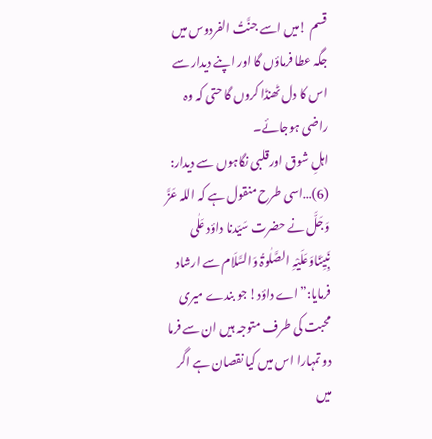قسم !میں اسے جنَّتُ الفردوس میں جگہ عطا فرماؤں گا اور اپنے دیدار سے اس کا دل ٹھنڈا کروں گا حتی کہ وہ راضی ہوجائے۔
اہلِ شوق اورقلبی نگاہوں سے دیدار:
(6)…اسی طرح منقول ہے کہ اللہ عَزَّ وَجَلَّ نے حضرت سَیّدنا داؤد عَلٰی نَبِیِّنَاوَعَلَیْہِ الصَّلٰوۃُ وَالسَّلَام سے ارشاد فرمایا:”اے داؤد! جو بندے میری محبت کی طرف متوجہ ہیں ان سے فرما دو تمہارا اس میں کیا نقصان ہے اگر میں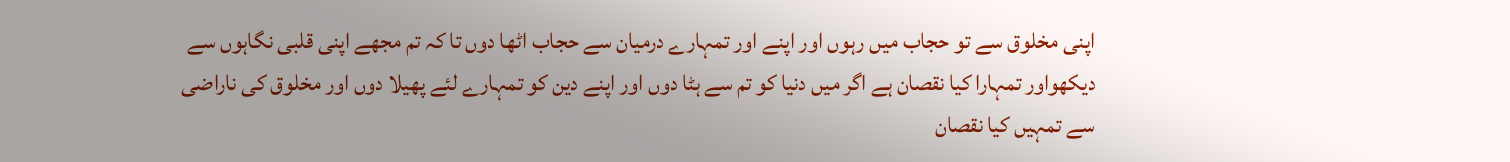اپنی مخلوق سے تو حجاب میں رہوں اور اپنے اور تمہارے درمیان سے حجاب اٹھا دوں تا کہ تم مجھے اپنی قلبی نگاہوں سے دیکھواور تمہارا کیا نقصان ہے اگر میں دنیا کو تم سے ہٹا دوں اور اپنے دین کو تمہارے لئے پھیلا دوں اور مخلوق کی ناراضی سے تمہیں کیا نقصان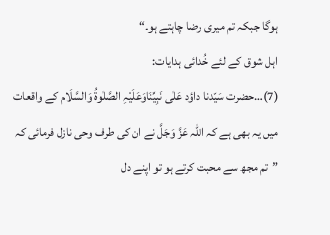ہوگا جبکہ تم میری رضا چاہتے ہو۔“
اہل شوق کے لئے خُدائی ہدایات:
(7)…حضرت سَیّدنا داؤد عَلٰی نَبِیِّنَاوَعَلَیْہِ الصَّلٰوۃُ وَالسَّلَام کے واقعات میں یہ بھی ہے کہ اللہ عَزَّ وَجَلَّ نے ان کی طرف وحی نازل فرمائی کہ ”تم مجھ سے محبت کرتے ہو تو اپنے دل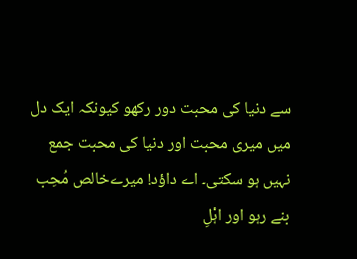سے دنیا کی محبت دور رکھو کیونکہ ایک دل میں میری محبت اور دنیا کی محبت جمع نہیں ہو سکتی۔ اے داؤد! میرےخالص مُحِب بنے رہو اور اہْلِ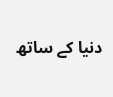دنیا کے ساتھ